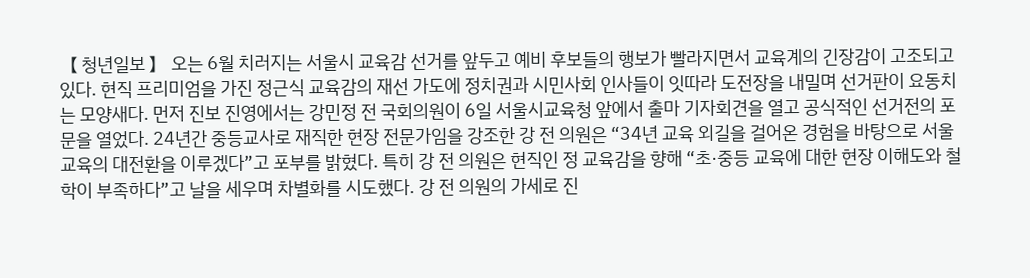【 청년일보 】 오는 6월 치러지는 서울시 교육감 선거를 앞두고 예비 후보들의 행보가 빨라지면서 교육계의 긴장감이 고조되고 있다. 현직 프리미엄을 가진 정근식 교육감의 재선 가도에 정치권과 시민사회 인사들이 잇따라 도전장을 내밀며 선거판이 요동치는 모양새다. 먼저 진보 진영에서는 강민정 전 국회의원이 6일 서울시교육청 앞에서 출마 기자회견을 열고 공식적인 선거전의 포문을 열었다. 24년간 중등교사로 재직한 현장 전문가임을 강조한 강 전 의원은 “34년 교육 외길을 걸어온 경험을 바탕으로 서울교육의 대전환을 이루겠다”고 포부를 밝혔다. 특히 강 전 의원은 현직인 정 교육감을 향해 “초·중등 교육에 대한 현장 이해도와 철학이 부족하다”고 날을 세우며 차별화를 시도했다. 강 전 의원의 가세로 진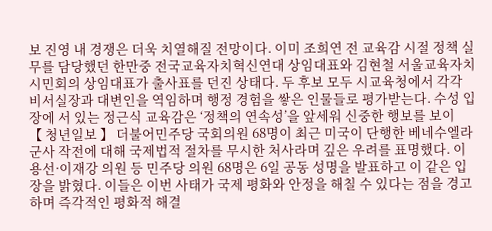보 진영 내 경쟁은 더욱 치열해질 전망이다. 이미 조희연 전 교육감 시절 정책 실무를 담당했던 한만중 전국교육자치혁신연대 상임대표와 김현철 서울교육자치시민회의 상임대표가 출사표를 던진 상태다. 두 후보 모두 시교육청에서 각각 비서실장과 대변인을 역임하며 행정 경험을 쌓은 인물들로 평가받는다. 수성 입장에 서 있는 정근식 교육감은 ‘정책의 연속성’을 앞세워 신중한 행보를 보이
【 청년일보 】 더불어민주당 국회의원 68명이 최근 미국이 단행한 베네수엘라 군사 작전에 대해 국제법적 절차를 무시한 처사라며 깊은 우려를 표명했다. 이용선·이재강 의원 등 민주당 의원 68명은 6일 공동 성명을 발표하고 이 같은 입장을 밝혔다. 이들은 이번 사태가 국제 평화와 안정을 해칠 수 있다는 점을 경고하며 즉각적인 평화적 해결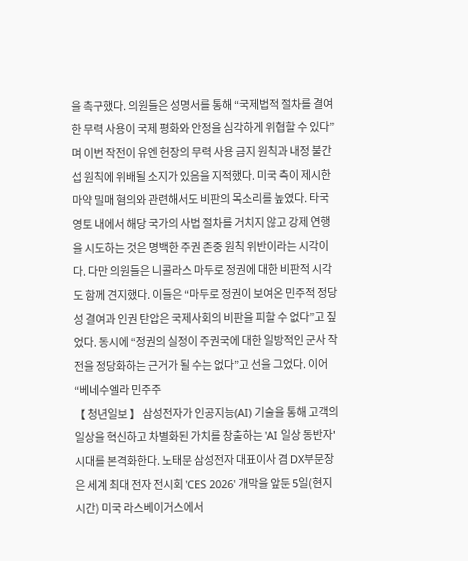을 촉구했다. 의원들은 성명서를 통해 “국제법적 절차를 결여한 무력 사용이 국제 평화와 안정을 심각하게 위협할 수 있다”며 이번 작전이 유엔 헌장의 무력 사용 금지 원칙과 내정 불간섭 원칙에 위배될 소지가 있음을 지적했다. 미국 측이 제시한 마약 밀매 혐의와 관련해서도 비판의 목소리를 높였다. 타국 영토 내에서 해당 국가의 사법 절차를 거치지 않고 강제 연행을 시도하는 것은 명백한 주권 존중 원칙 위반이라는 시각이다. 다만 의원들은 니콜라스 마두로 정권에 대한 비판적 시각도 함께 견지했다. 이들은 “마두로 정권이 보여온 민주적 정당성 결여과 인권 탄압은 국제사회의 비판을 피할 수 없다”고 짚었다. 동시에 “정권의 실정이 주권국에 대한 일방적인 군사 작전을 정당화하는 근거가 될 수는 없다”고 선을 그었다. 이어 “베네수엘라 민주주
【 청년일보 】 삼성전자가 인공지능(AI) 기술을 통해 고객의 일상을 혁신하고 차별화된 가치를 창출하는 'AI 일상 동반자' 시대를 본격화한다. 노태문 삼성전자 대표이사 겸 DX부문장은 세계 최대 전자 전시회 'CES 2026' 개막을 앞둔 5일(현지시간) 미국 라스베이거스에서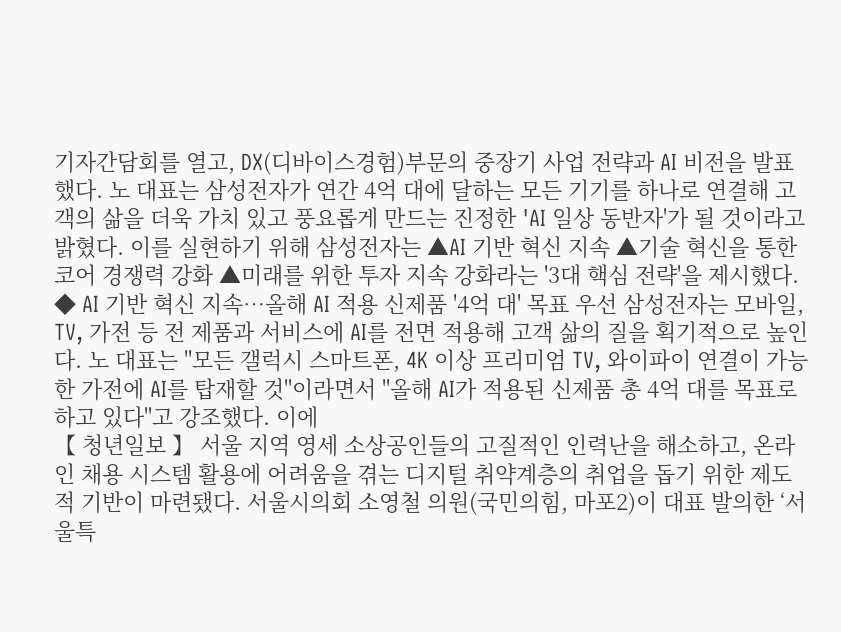기자간담회를 열고, DX(디바이스경험)부문의 중장기 사업 전략과 AI 비전을 발표했다. 노 대표는 삼성전자가 연간 4억 대에 달하는 모든 기기를 하나로 연결해 고객의 삶을 더욱 가치 있고 풍요롭게 만드는 진정한 'AI 일상 동반자'가 될 것이라고 밝혔다. 이를 실현하기 위해 삼성전자는 ▲AI 기반 혁신 지속 ▲기술 혁신을 통한 코어 경쟁력 강화 ▲미래를 위한 투자 지속 강화라는 '3대 핵심 전략'을 제시했다. ◆ AI 기반 혁신 지속…올해 AI 적용 신제품 '4억 대' 목표 우선 삼성전자는 모바일, TV, 가전 등 전 제품과 서비스에 AI를 전면 적용해 고객 삶의 질을 획기적으로 높인다. 노 대표는 "모든 갤럭시 스마트폰, 4K 이상 프리미엄 TV, 와이파이 연결이 가능한 가전에 AI를 탑재할 것"이라면서 "올해 AI가 적용된 신제품 총 4억 대를 목표로 하고 있다"고 강조했다. 이에
【 청년일보 】 서울 지역 영세 소상공인들의 고질적인 인력난을 해소하고, 온라인 채용 시스템 활용에 어려움을 겪는 디지털 취약계층의 취업을 돕기 위한 제도적 기반이 마련됐다. 서울시의회 소영철 의원(국민의힘, 마포2)이 대표 발의한 ‘서울특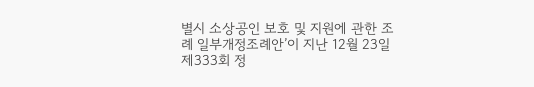별시 소상공인 보호 및 지원에 관한 조례 일부개정조례안’이 지난 12월 23일 제333회 정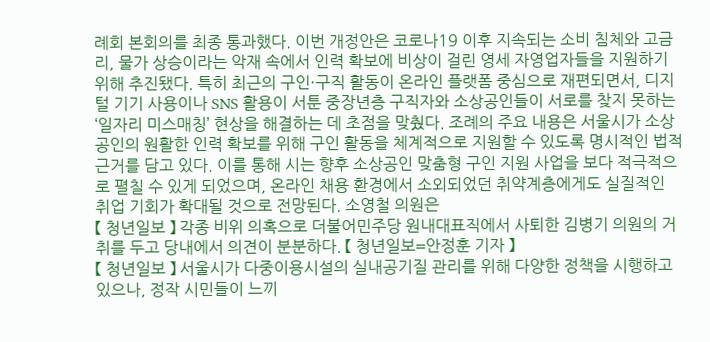례회 본회의를 최종 통과했다. 이번 개정안은 코로나19 이후 지속되는 소비 침체와 고금리, 물가 상승이라는 악재 속에서 인력 확보에 비상이 걸린 영세 자영업자들을 지원하기 위해 추진됐다. 특히 최근의 구인·구직 활동이 온라인 플랫폼 중심으로 재편되면서, 디지털 기기 사용이나 SNS 활용이 서툰 중장년층 구직자와 소상공인들이 서로를 찾지 못하는 ‘일자리 미스매칭’ 현상을 해결하는 데 초점을 맞췄다. 조례의 주요 내용은 서울시가 소상공인의 원활한 인력 확보를 위해 구인 활동을 체계적으로 지원할 수 있도록 명시적인 법적 근거를 담고 있다. 이를 통해 시는 향후 소상공인 맞춤형 구인 지원 사업을 보다 적극적으로 펼칠 수 있게 되었으며, 온라인 채용 환경에서 소외되었던 취약계층에게도 실질적인 취업 기회가 확대될 것으로 전망된다. 소영철 의원은
【 청년일보 】 각종 비위 의혹으로 더불어민주당 원내대표직에서 사퇴한 김병기 의원의 거취를 두고 당내에서 의견이 분분하다. 【 청년일보=안정훈 기자 】
【 청년일보 】 서울시가 다중이용시설의 실내공기질 관리를 위해 다양한 정책을 시행하고 있으나, 정작 시민들이 느끼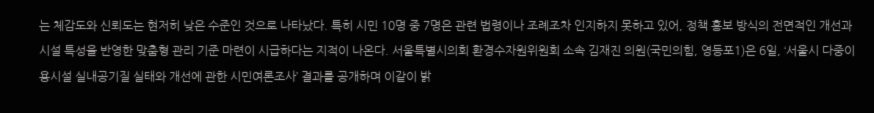는 체감도와 신뢰도는 현저히 낮은 수준인 것으로 나타났다. 특히 시민 10명 중 7명은 관련 법령이나 조례조차 인지하지 못하고 있어, 정책 홍보 방식의 전면적인 개선과 시설 특성을 반영한 맞춤형 관리 기준 마련이 시급하다는 지적이 나온다. 서울특별시의회 환경수자원위원회 소속 김재진 의원(국민의힘, 영등포1)은 6일, ‘서울시 다중이용시설 실내공기질 실태와 개선에 관한 시민여론조사’ 결과를 공개하며 이같이 밝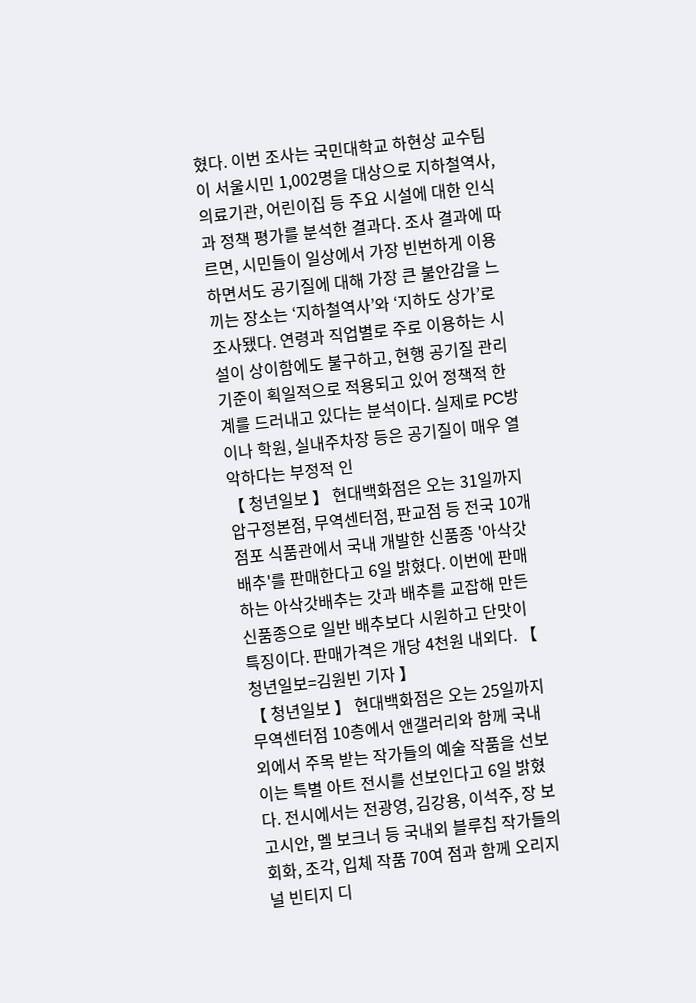혔다. 이번 조사는 국민대학교 하현상 교수팀이 서울시민 1,002명을 대상으로 지하철역사, 의료기관, 어린이집 등 주요 시설에 대한 인식과 정책 평가를 분석한 결과다. 조사 결과에 따르면, 시민들이 일상에서 가장 빈번하게 이용하면서도 공기질에 대해 가장 큰 불안감을 느끼는 장소는 ‘지하철역사’와 ‘지하도 상가’로 조사됐다. 연령과 직업별로 주로 이용하는 시설이 상이함에도 불구하고, 현행 공기질 관리 기준이 획일적으로 적용되고 있어 정책적 한계를 드러내고 있다는 분석이다. 실제로 PC방이나 학원, 실내주차장 등은 공기질이 매우 열악하다는 부정적 인
【 청년일보 】 현대백화점은 오는 31일까지 압구정본점, 무역센터점, 판교점 등 전국 10개 점포 식품관에서 국내 개발한 신품종 '아삭갓배추'를 판매한다고 6일 밝혔다. 이번에 판매하는 아삭갓배추는 갓과 배추를 교잡해 만든 신품종으로 일반 배추보다 시원하고 단맛이 특징이다. 판매가격은 개당 4천원 내외다. 【 청년일보=김원빈 기자 】
【 청년일보 】 현대백화점은 오는 25일까지 무역센터점 10층에서 앤갤러리와 함께 국내외에서 주목 받는 작가들의 예술 작품을 선보이는 특별 아트 전시를 선보인다고 6일 밝혔다. 전시에서는 전광영, 김강용, 이석주, 장 보고시안, 멜 보크너 등 국내외 블루칩 작가들의 회화, 조각, 입체 작품 70여 점과 함께 오리지널 빈티지 디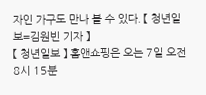자인 가구도 만나 볼 수 있다. 【 청년일보=김원빈 기자 】
【 청년일보 】 홈앤쇼핑은 오는 7일 오전 8시 15분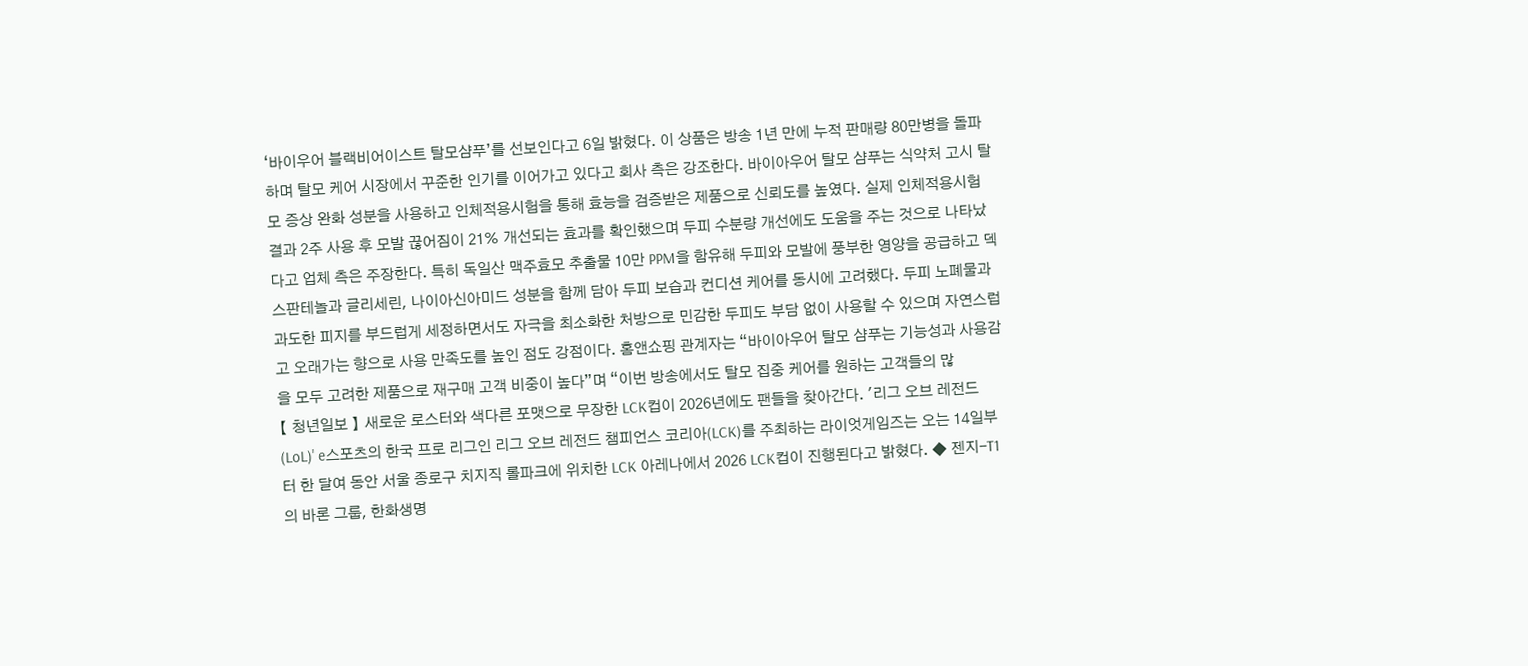‘바이우어 블랙비어이스트 탈모샴푸’를 선보인다고 6일 밝혔다. 이 상품은 방송 1년 만에 누적 판매량 80만병을 돌파하며 탈모 케어 시장에서 꾸준한 인기를 이어가고 있다고 회사 측은 강조한다. 바이아우어 탈모 샴푸는 식약처 고시 탈모 증상 완화 성분을 사용하고 인체적용시험을 통해 효능을 검증받은 제품으로 신뢰도를 높였다. 실제 인체적용시험 결과 2주 사용 후 모발 끊어짐이 21% 개선되는 효과를 확인했으며 두피 수분량 개선에도 도움을 주는 것으로 나타났다고 업체 측은 주장한다. 특히 독일산 맥주효모 추출물 10만 PPM을 함유해 두피와 모발에 풍부한 영양을 공급하고 덱스판테놀과 글리세린, 나이아신아미드 성분을 함께 담아 두피 보습과 컨디션 케어를 동시에 고려했다. 두피 노폐물과 과도한 피지를 부드럽게 세정하면서도 자극을 최소화한 처방으로 민감한 두피도 부담 없이 사용할 수 있으며 자연스럽고 오래가는 향으로 사용 만족도를 높인 점도 강점이다. 홈앤쇼핑 관계자는 “바이아우어 탈모 샴푸는 기능성과 사용감을 모두 고려한 제품으로 재구매 고객 비중이 높다”며 “이번 방송에서도 탈모 집중 케어를 원하는 고객들의 많
【 청년일보 】 새로운 로스터와 색다른 포맷으로 무장한 LCK컵이 2026년에도 팬들을 찾아간다. '리그 오브 레전드(LoL)' e스포츠의 한국 프로 리그인 리그 오브 레전드 챔피언스 코리아(LCK)를 주최하는 라이엇게임즈는 오는 14일부터 한 달여 동안 서울 종로구 치지직 롤파크에 위치한 LCK 아레나에서 2026 LCK컵이 진행된다고 밝혔다. ◆ 젠지-T1의 바론 그룹, 한화생명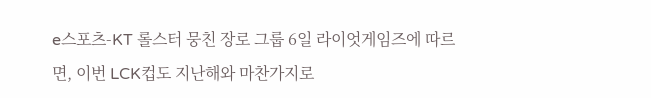e스포츠-KT 롤스터 뭉친 장로 그룹 6일 라이엇게임즈에 따르면, 이번 LCK컵도 지난해와 마찬가지로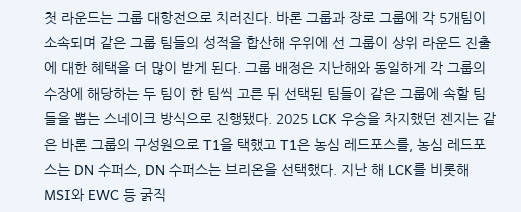첫 라운드는 그룹 대항전으로 치러진다. 바론 그룹과 장로 그룹에 각 5개팀이 소속되며 같은 그룹 팀들의 성적을 합산해 우위에 선 그룹이 상위 라운드 진출에 대한 혜택을 더 많이 받게 된다. 그룹 배정은 지난해와 동일하게 각 그룹의 수장에 해당하는 두 팀이 한 팀씩 고른 뒤 선택된 팀들이 같은 그룹에 속할 팀들을 뽑는 스네이크 방식으로 진행됐다. 2025 LCK 우승을 차지했던 젠지는 같은 바론 그룹의 구성원으로 T1을 택했고 T1은 농심 레드포스를, 농심 레드포스는 DN 수퍼스, DN 수퍼스는 브리온을 선택했다. 지난 해 LCK를 비롯해 MSI와 EWC 등 굵직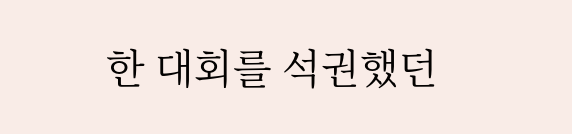한 대회를 석권했던